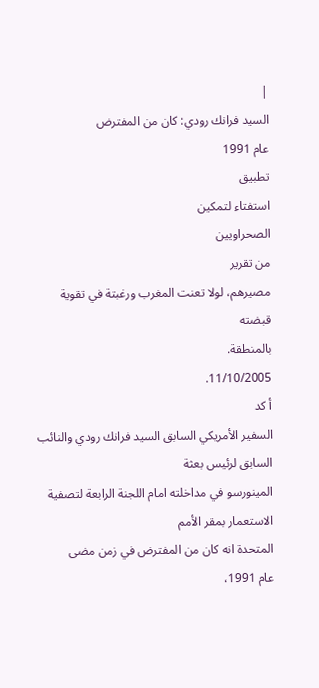|
السيد فرانك رودي: كان من المفترض
عام 1991
تطبيق
استفتاء لتمكين
الصحراويين
من تقرير
مصيرهم، لولا تعنت المغرب ورغبتة في تقوية
قبضته
بالمنطقة.
11/10/2005.
أ كد
السفير الأمريكي السابق السيد فرانك رودي والنائب السابق لرئيس بعثة
المينورسو في مداخلته امام اللجنة الرابعة لتصفية الاستعمار بمقر الأمم
المتحدة انه كان من المفترض في زمن مضى
عام 1991،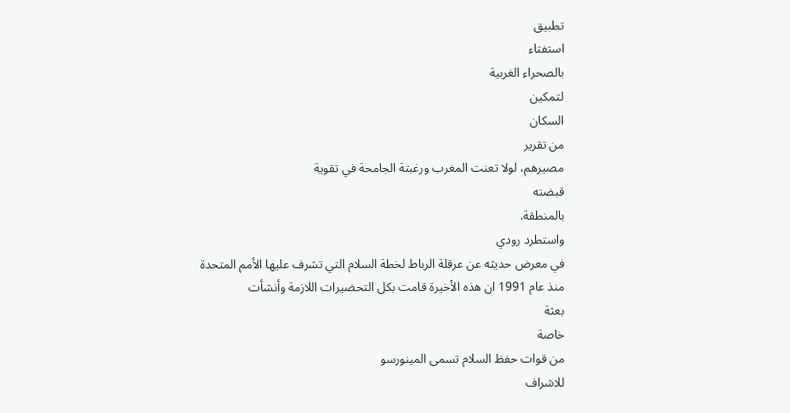تطبيق
استفتاء
بالصحراء الغربية
لتمكين
السكان
من تقرير
مصيرهم، لولا تعنت المغرب ورغبتة الجامحة في تقوية
قبضته
بالمنطقة.
واستطرد رودي
في معرض حديثه عن عرقلة الرباط لخطة السلام التي تشرف عليها الأمم المتحدة
منذ عام 1991 ان هذه الأخيرة قامت بكل التحضيرات اللازمة وأنشأت
بعثة
خاصة
من قوات حفظ السلام تسمى المينورسو
للاشراف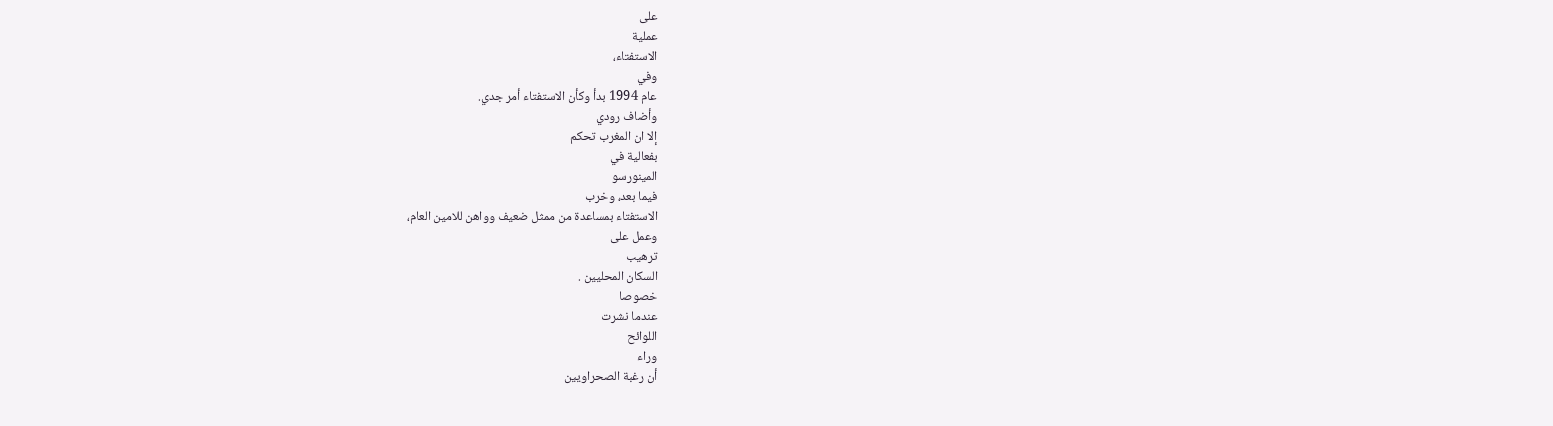على
عملية
الاستفتاء،
وفي
عام 1994 بدأ وكأن الاستفتاء أمر جدي.
وأضاف رودي
إلا ان المغرب تحكم
بفعالية في
المينورسو
فيما بعد، وخرب
الاستفتاء بمساعدة من ممثل ضعيف وواهن للامين العام،
وعمل على
ترهيب
السكان المحليين .
خصوصا
عندما نشرت
اللوائح
وراء
أن رغبة الصحراويين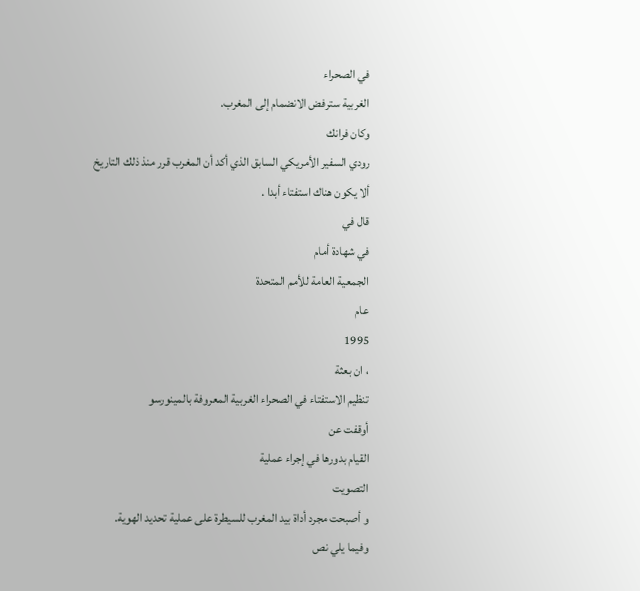في الصحراء
الغربية سترفض الانضمام إلى المغرب.
وكان فرانك
رودي السفير الأمريكي السابق الذي أكد أن المغرب قرر منذ ذلك التاريخ
ألا يكون هناك استفتاء أبدا .
قال في
في شهادة أمام
الجمعية العامة للأمم المتحدة
عام
1995
، ان بعثة
تنظيم الاستفتاء في الصحراء الغربية المعروفة بالمينورسو
أوقفت عن
القيام بدورها في إجراء عملية
التصويت
و أصبحت مجرد أداة بيد المغرب للسيطرة على عملية تحديد الهوية.
وفيما يلي نص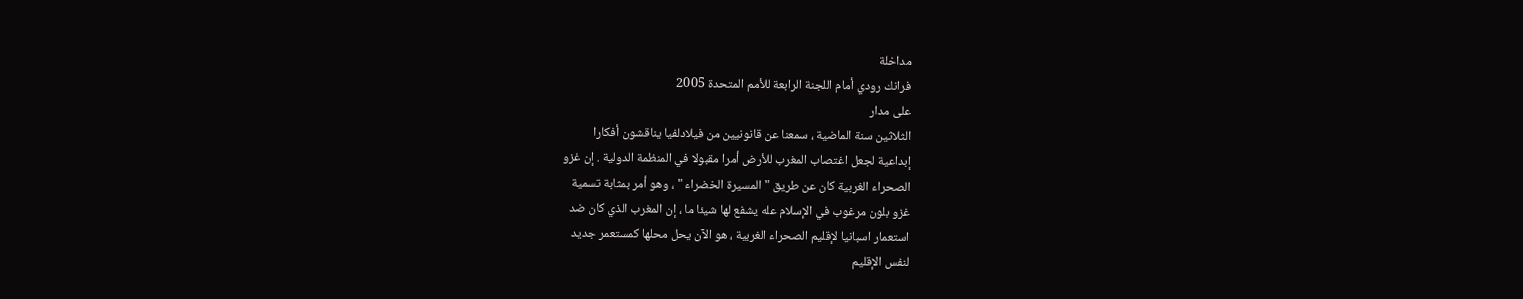مداخلة
فرانك رودي أمام اللجنة الرابعة للأمم المتحدة 2005
على مدار
الثلاثين سنة الماضية ، سمعنا عن قانونيين من فيلادلفيا يناقشون أفكارا
إبداعية لجعل اغتصاب المغرب للأرض أمرا مقبولا في المنظمة الدولية . إن غزو
الصحراء الغربية كان عن طريق " المسيرة الخضراء " ، وهو أمر بمثابة تسمية
غزو بلون مرغوب في الإسلام عله يشفع لها شيئا ما ، إن المغرب الذي كان ضد
استعمار اسبانيا لإقليم الصحراء الغربية ، هو الآن يحل محلها كمستعمر جديد
لنفس الإقليم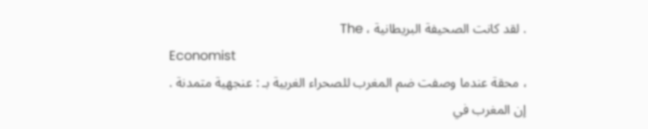. لقد كانت الصحيفة البريطانية ، The
Economist
، محقة عندما وصفت ضم المغرب للصحراء الغربية بـ : عنجهية متمدنة .
إن المغرب في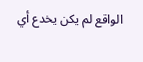الواقع لم يكن يخدع أي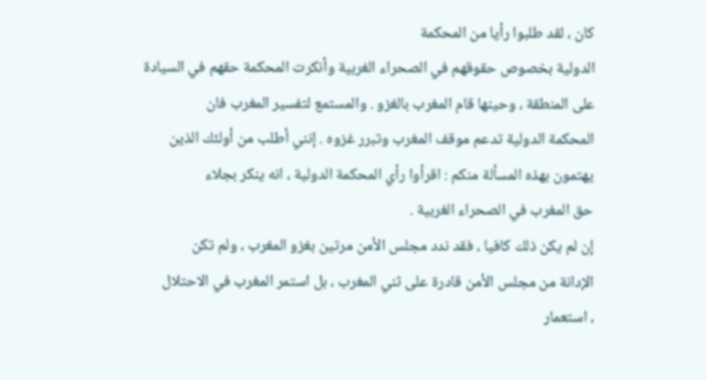كان ، لقد طلبوا رأيا من المحكمة
الدولية بخصوص حقوقهم في الصحراء الغربية وأنكرت المحكمة حقهم في السيادة
على المنطقة ، وحينها قام المغرب بالغزو . والمستمع لتفسير المغرب فان
المحكمة الدولية تدعم موقف المغرب وتبرر غزوه . إنني أطلب من أولئك الذين
يهتمون بهذه المسألة منكم : اقرأوا رأي المحكمة الدولية ، انه ينكر بجلاء
حق المغرب في الصحراء الغربية .
إن لم يكن ذلك كافيا ، فقد ندد مجلس الأمن مرتين بغزو المغرب ، ولم تكن
الإدانة من مجلس الأمن قادرة على ثني المغرب ، بل استمر المغرب في الاحتلال
، استعمار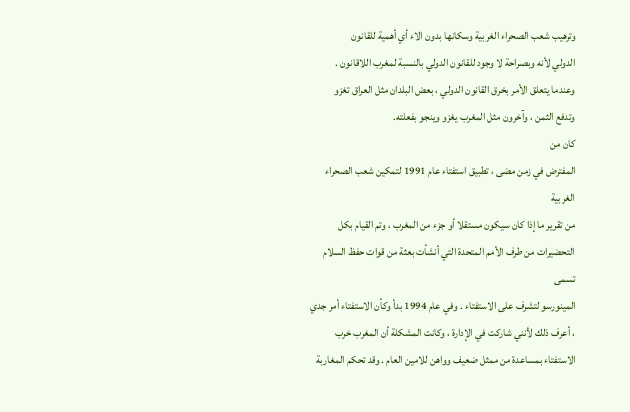وترهيب شعب الصحراء الغربية وسكانها بدون الاء أي أهمية للقانون
الدولي لأنه وبصراحة لا وجود للقانون الدولي بالنسبة لمغرب اللاقانون .
وعندما يتعلق الأمر بخرق القانون الدولي ، بعض البلدان مثل العراق تغزو
وتدفع الثمن ، وآخرون مثل المغرب يغزو وينجو بفعلته.
كان من
المفترض في زمن مضى ، تطبيق استفتاء عام 1991 لتمكين شعب الصحراء الغربية
من تقرير ما إذا كان سيكون مستقلا أو جزء من المغرب ، وتم القيام بكل
التحضيرات من طرف الأمم المتحدة التي أنشأت بعثة من قوات حفظ السلام تسمى
المينورسو لتشرف على الاستفتاء . وفي عام 1994 بدأ وكأن الاستفتاء أمر جدي
، أعرف ذلك لأنني شاركت في الإدارة ، وكانت المشكلة أن المغرب خرب
الاستفتاء بمساعدة من ممثل ضعيف وواهن للامين العام . وقد تحكم المغاربة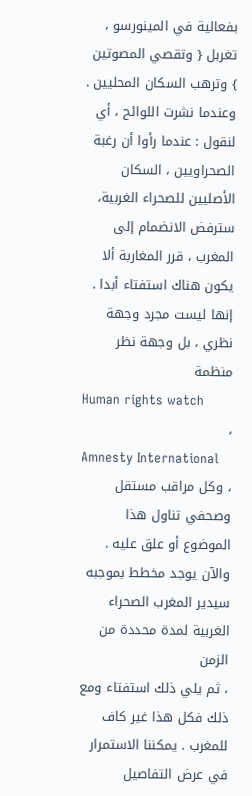بفعالية في المينورسو ، تغربل { وتقصي المصوتين } وترهب السكان المحليين .
وعندما نشرت اللوائح ، أي لنقول : عندما رأوا أن رغبة الصحراويين ، السكان
الأصليين للصحراء الغربية، سترفض الانضمام إلى المغرب ، قرر المغاربة ألا
يكون هناك استفتاء أبدا . إنها ليست مجرد وجهة نظري ، بل وجهة نظر منظمة
Human rights watch
،
Amnesty International
، وكل مراقب مستقل وصحفي تناول هذا الموضوع أو علق عليه .
والآن يوجد مخطط بموجبه سيدير المغرب الصحراء الغربية لمدة محددة من الزمن
، ثم يلي ذلك استفتاء ومع ذلك فكل هذا غير كاف للمغرب . يمكننا الاستمرار
في عرض التفاصيل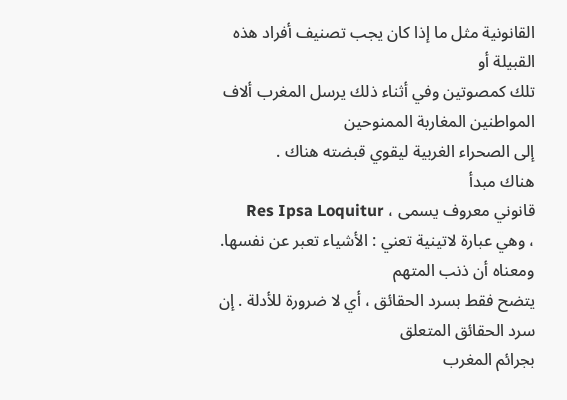القانونية مثل ما إذا كان يجب تصنيف أفراد هذه القبيلة أو
تلك كمصوتين وفي أثناء ذلك يرسل المغرب ألاف المواطنين المغاربة الممنوحين
إلى الصحراء الغربية ليقوي قبضته هناك .
هناك مبدأ
قانوني معروف يسمى ، Res Ipsa Loquitur
، وهي عبارة لاتينية تعني : الأشياء تعبر عن نفسها. ومعناه أن ذنب المتهم
يتضح فقط بسرد الحقائق ، أي لا ضرورة للأدلة . إن سرد الحقائق المتعلق
بجرائم المغرب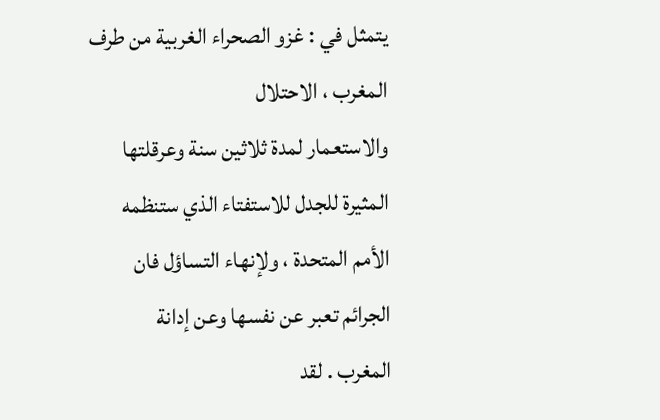يتمثل في : غزو الصحراء الغربية من طرف المغرب ، الاحتلال
والاستعمار لمدة ثلاثين سنة وعرقلتها المثيرة للجدل للاستفتاء الذي ستنظمه
الأمم المتحدة ، ولإنهاء التساؤل فان الجرائم تعبر عن نفسها وعن إدانة
المغرب . لقد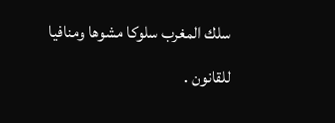سلك المغرب سلوكا مشوها ومنافيا للقانون .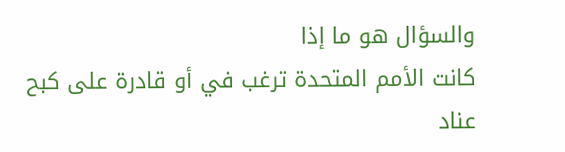والسؤال هو ما إذا
كانت الأمم المتحدة ترغب في أو قادرة على كبح عناد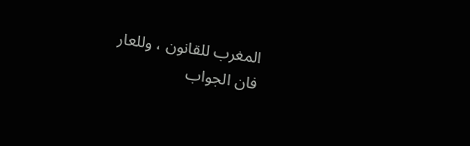المغرب للقانون ، وللعار
فان الجواب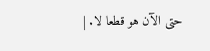حتى الآن هو قطعا لا. |